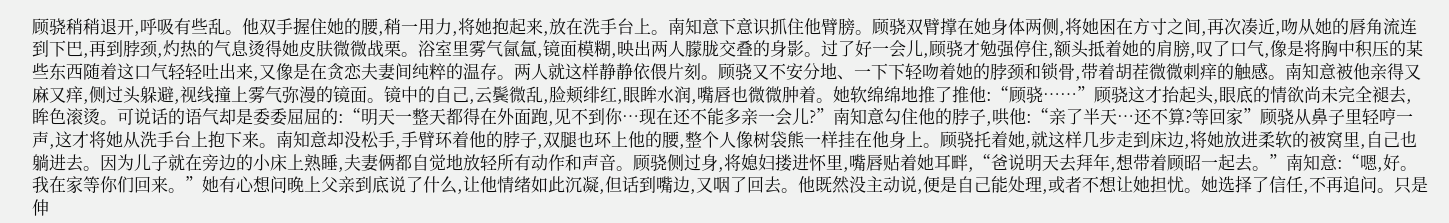顾骁稍稍退开,呼吸有些乱。他双手握住她的腰,稍一用力,将她抱起来,放在洗手台上。南知意下意识抓住他臂膀。顾骁双臂撑在她身体两侧,将她困在方寸之间,再次凑近,吻从她的唇角流连到下巴,再到脖颈,灼热的气息烫得她皮肤微微战栗。浴室里雾气氤氲,镜面模糊,映出两人朦胧交叠的身影。过了好一会儿,顾骁才勉强停住,额头抵着她的肩膀,叹了口气,像是将胸中积压的某些东西随着这口气轻轻吐出来,又像是在贪恋夫妻间纯粹的温存。两人就这样静静依偎片刻。顾骁又不安分地、一下下轻吻着她的脖颈和锁骨,带着胡茬微微刺痒的触感。南知意被他亲得又麻又痒,侧过头躲避,视线撞上雾气弥漫的镜面。镜中的自己,云鬓微乱,脸颊绯红,眼眸水润,嘴唇也微微肿着。她软绵绵地推了推他:“顾骁……”顾骁这才抬起头,眼底的情欲尚未完全褪去,眸色滚烫。可说话的语气却是委委屈屈的:“明天一整天都得在外面跑,见不到你…现在还不能多亲一会儿?”南知意勾住他的脖子,哄他:“亲了半天…还不算?等回家”顾骁从鼻子里轻哼一声,这才将她从洗手台上抱下来。南知意却没松手,手臂环着他的脖子,双腿也环上他的腰,整个人像树袋熊一样挂在他身上。顾骁托着她,就这样几步走到床边,将她放进柔软的被窝里,自己也躺进去。因为儿子就在旁边的小床上熟睡,夫妻俩都自觉地放轻所有动作和声音。顾骁侧过身,将媳妇搂进怀里,嘴唇贴着她耳畔,“爸说明天去拜年,想带着顾昭一起去。”南知意:“嗯,好。我在家等你们回来。”她有心想问晚上父亲到底说了什么,让他情绪如此沉凝,但话到嘴边,又咽了回去。他既然没主动说,便是自己能处理,或者不想让她担忧。她选择了信任,不再追问。只是伸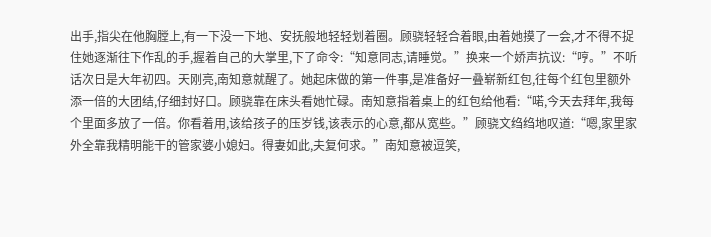出手,指尖在他胸膛上,有一下没一下地、安抚般地轻轻划着圈。顾骁轻轻合着眼,由着她摸了一会,才不得不捉住她逐渐往下作乱的手,握着自己的大掌里,下了命令:“知意同志,请睡觉。”换来一个娇声抗议:“哼。”不听话次日是大年初四。天刚亮,南知意就醒了。她起床做的第一件事,是准备好一叠崭新红包,往每个红包里额外添一倍的大团结,仔细封好口。顾骁靠在床头看她忙碌。南知意指着桌上的红包给他看:“喏,今天去拜年,我每个里面多放了一倍。你看着用,该给孩子的压岁钱,该表示的心意,都从宽些。”顾骁文绉绉地叹道:“嗯,家里家外全靠我精明能干的管家婆小媳妇。得妻如此,夫复何求。”南知意被逗笑,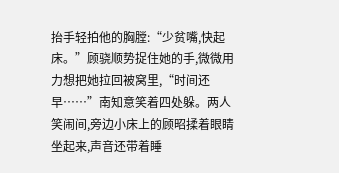抬手轻拍他的胸膛:“少贫嘴,快起床。”顾骁顺势捉住她的手,微微用力想把她拉回被窝里,“时间还早……”南知意笑着四处躲。两人笑闹间,旁边小床上的顾昭揉着眼睛坐起来,声音还带着睡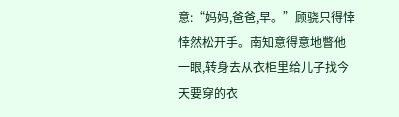意:“妈妈,爸爸,早。”顾骁只得悻悻然松开手。南知意得意地瞥他一眼,转身去从衣柜里给儿子找今天要穿的衣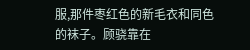服,那件枣红色的新毛衣和同色的袜子。顾骁靠在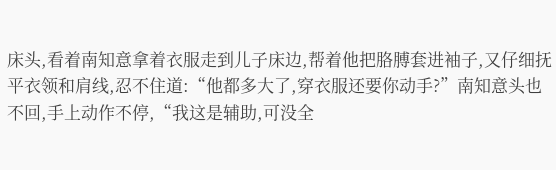床头,看着南知意拿着衣服走到儿子床边,帮着他把胳膊套进袖子,又仔细抚平衣领和肩线,忍不住道:“他都多大了,穿衣服还要你动手?”南知意头也不回,手上动作不停,“我这是辅助,可没全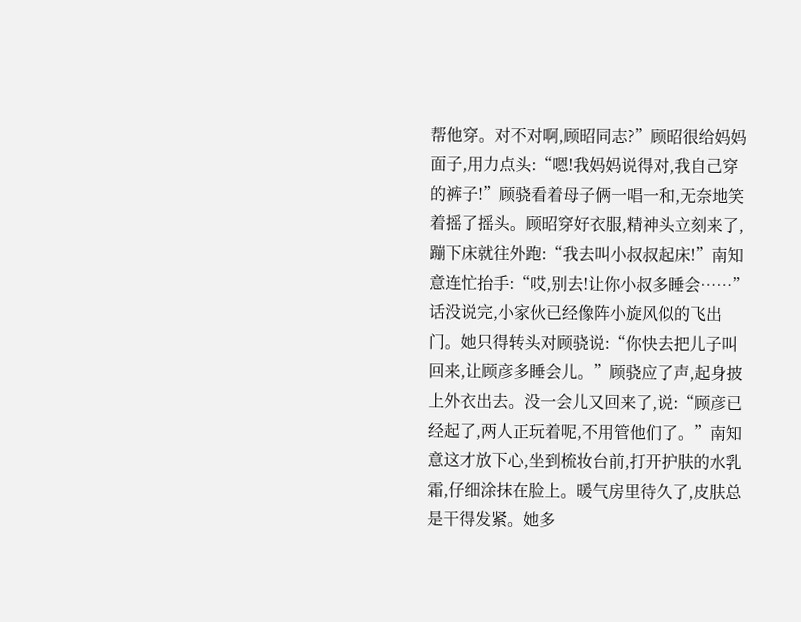帮他穿。对不对啊,顾昭同志?”顾昭很给妈妈面子,用力点头:“嗯!我妈妈说得对,我自己穿的裤子!”顾骁看着母子俩一唱一和,无奈地笑着摇了摇头。顾昭穿好衣服,精神头立刻来了,蹦下床就往外跑:“我去叫小叔叔起床!”南知意连忙抬手:“哎,别去!让你小叔多睡会……”话没说完,小家伙已经像阵小旋风似的飞出门。她只得转头对顾骁说:“你快去把儿子叫回来,让顾彦多睡会儿。”顾骁应了声,起身披上外衣出去。没一会儿又回来了,说:“顾彦已经起了,两人正玩着呢,不用管他们了。”南知意这才放下心,坐到梳妆台前,打开护肤的水乳霜,仔细涂抹在脸上。暖气房里待久了,皮肤总是干得发紧。她多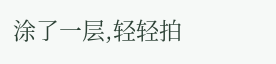涂了一层,轻轻拍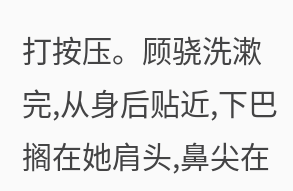打按压。顾骁洗漱完,从身后贴近,下巴搁在她肩头,鼻尖在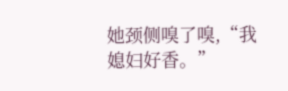她颈侧嗅了嗅,“我媳妇好香。”